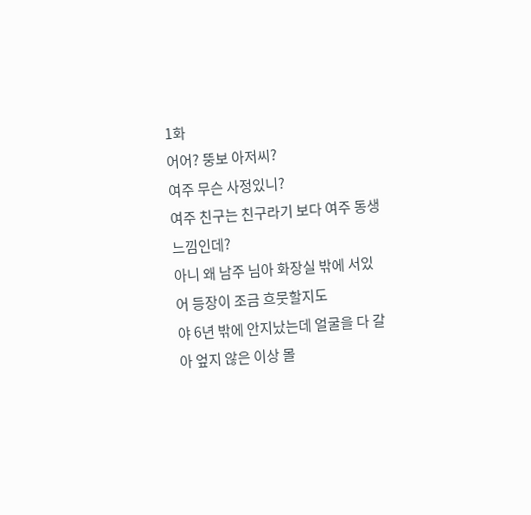1화
어어? 뚱보 아저씨?
여주 무슨 사정있니?
여주 친구는 친구라기 보다 여주 동생 느낌인데?
아니 왜 남주 님아 화장실 밖에 서있어 등장이 조금 흐뭇할지도
야 6년 밖에 안지났는데 얼굴을 다 갈아 엎지 않은 이상 몰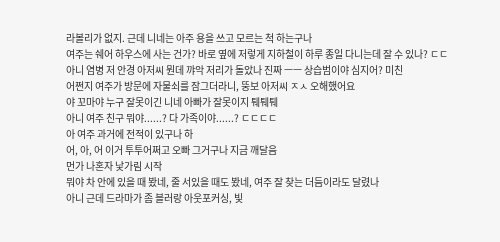라볼리가 없지. 근데 니네는 아주 용을 쓰고 모르는 척 하는구나
여주는 쉐어 하우스에 사는 건가? 바로 옆에 저렇게 지하철이 하루 종일 다니는데 잘 수 있나? ㄷㄷ
아니 염병 저 안경 아저씨 뭔데 꺄악 저리가 돌았나 진짜 ㅡㅡ 상습범이야 심지어? 미친
어쩐지 여주가 방문에 자물쇠를 잠그더라니, 뚱보 아저씨 ㅈㅅ 오해했어요
야 꼬마야 누구 잘못이긴 니네 아빠가 잘못이지 퉤퉤퉤
아니 여주 친구 뭐야......? 다 가족이야......? ㄷㄷㄷㄷ
아 여주 과거에 전적이 있구나 하
어, 아, 어 이거 투투어쩌고 오빠 그거구나 지금 깨달음
먼가 나혼자 낯가림 시작
뭐야 차 안에 있을 때 봤네, 줄 서있을 때도 봤네, 여주 잘 찾는 더듬이라도 달렸나
아니 근데 드라마가 좀 블러랑 아웃포커싱, 빛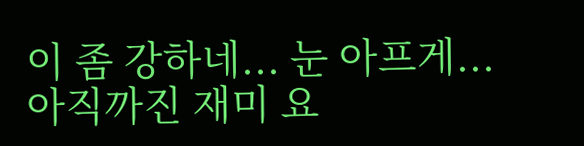이 좀 강하네... 눈 아프게...
아직까진 재미 요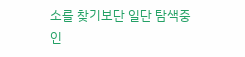소를 찾기보단 일단 탐색중인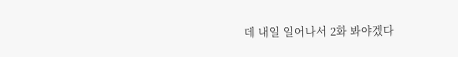데 내일 일어나서 2화 봐야겠다